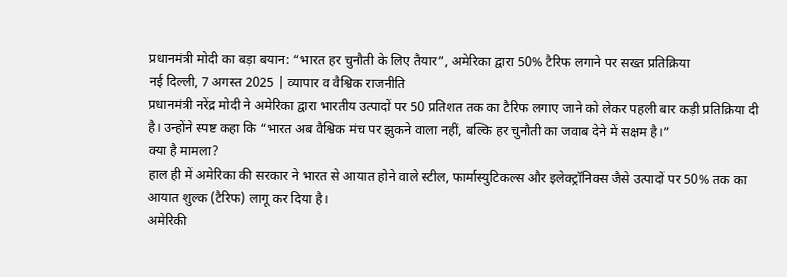प्रधानमंत्री मोदी का बड़ा बयान: “भारत हर चुनौती के लिए तैयार”, अमेरिका द्वारा 50% टैरिफ लगाने पर सख्त प्रतिक्रिया
नई दिल्ली, 7 अगस्त 2025 | व्यापार व वैश्विक राजनीति
प्रधानमंत्री नरेंद्र मोदी ने अमेरिका द्वारा भारतीय उत्पादों पर 50 प्रतिशत तक का टैरिफ लगाए जाने को लेकर पहली बार कड़ी प्रतिक्रिया दी है। उन्होंने स्पष्ट कहा कि “भारत अब वैश्विक मंच पर झुकने वाला नहीं, बल्कि हर चुनौती का जवाब देने में सक्षम है।”
क्या है मामला?
हाल ही में अमेरिका की सरकार ने भारत से आयात होने वाले स्टील, फार्मास्युटिकल्स और इलेक्ट्रॉनिक्स जैसे उत्पादों पर 50% तक का आयात शुल्क (टैरिफ) लागू कर दिया है।
अमेरिकी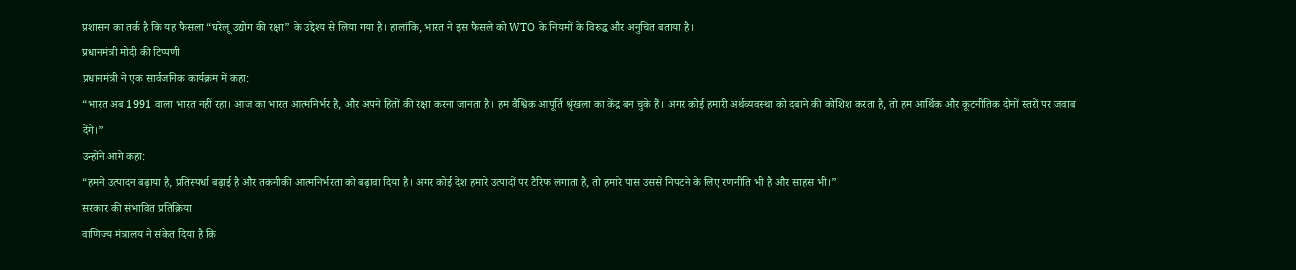प्रशासन का तर्क है कि यह फैसला “घरेलू उद्योग की रक्षा” के उद्देश्य से लिया गया है। हालांकि, भारत ने इस फैसले को WTO के नियमों के विरुद्ध और अनुचित बताया है।
प्रधानमंत्री मोदी की टिप्पणी
प्रधानमंत्री ने एक सार्वजनिक कार्यक्रम में कहा:
“भारत अब 1991 वाला भारत नहीं रहा। आज का भारत आत्मनिर्भर है, और अपने हितों की रक्षा करना जानता है। हम वैश्विक आपूर्ति श्रृंखला का केंद्र बन चुके हैं। अगर कोई हमारी अर्थव्यवस्था को दबाने की कोशिश करता है, तो हम आर्थिक और कूटनीतिक दोनों स्तरों पर जवाब देंगे।”
उन्होंने आगे कहा:
“हमने उत्पादन बढ़ाया है, प्रतिस्पर्धा बढ़ाई है और तकनीकी आत्मनिर्भरता को बढ़ावा दिया है। अगर कोई देश हमारे उत्पादों पर टैरिफ लगाता है, तो हमारे पास उससे निपटने के लिए रणनीति भी है और साहस भी।”
सरकार की संभावित प्रतिक्रिया
वाणिज्य मंत्रालय ने संकेत दिया है कि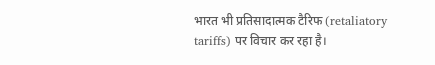भारत भी प्रतिसादात्मक टैरिफ (retaliatory tariffs) पर विचार कर रहा है।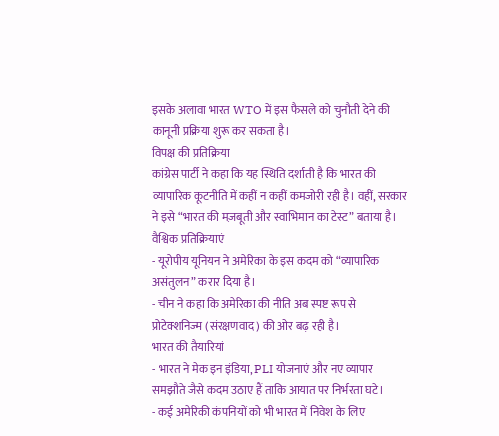इसके अलावा भारत WTO में इस फैसले को चुनौती देने की कानूनी प्रक्रिया शुरू कर सकता है।
विपक्ष की प्रतिक्रिया
कांग्रेस पार्टी ने कहा कि यह स्थिति दर्शाती है कि भारत की व्यापारिक कूटनीति में कहीं न कहीं कमजोरी रही है। वहीं, सरकार ने इसे “भारत की मज़बूती और स्वाभिमान का टेस्ट” बताया है।
वैश्विक प्रतिक्रियाएं
- यूरोपीय यूनियन ने अमेरिका के इस कदम को “व्यापारिक असंतुलन” करार दिया है।
- चीन ने कहा कि अमेरिका की नीति अब स्पष्ट रूप से प्रोटेक्शनिज्म (संरक्षणवाद) की ओर बढ़ रही है।
भारत की तैयारियां
- भारत ने मेक इन इंडिया, PLI योजनाएं और नए व्यापार समझौते जैसे कदम उठाए हैं ताकि आयात पर निर्भरता घटे।
- कई अमेरिकी कंपनियों को भी भारत में निवेश के लिए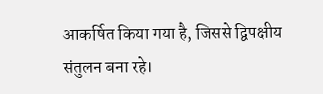आकर्षित किया गया है, जिससे द्विपक्षीय संतुलन बना रहे।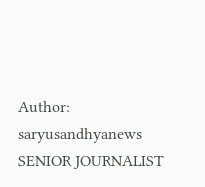Author: saryusandhyanews
SENIOR JOURNALIST